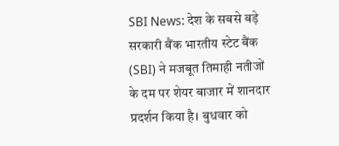SBI News: देश के सबसे बड़े सरकारी बैंक भारतीय स्टेट बैंक (SBI) ने मजबूत तिमाही नतीजों के दम पर शेयर बाजार में शानदार प्रदर्शन किया है। बुधवार को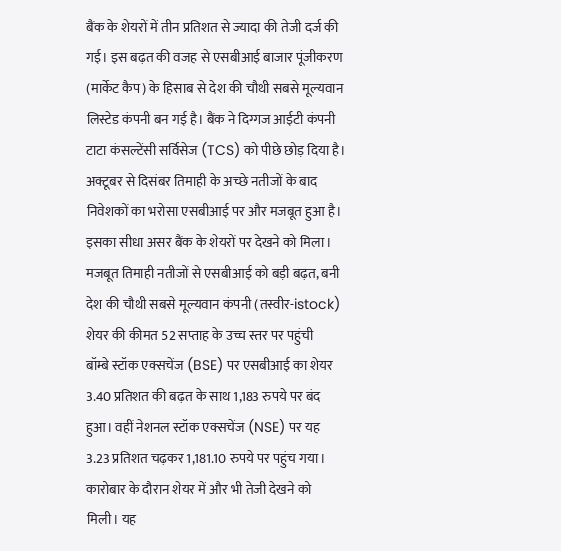बैंक के शेयरों में तीन प्रतिशत से ज्यादा की तेजी दर्ज की गई। इस बढ़त की वजह से एसबीआई बाजार पूंजीकरण (मार्केट कैप) के हिसाब से देश की चौथी सबसे मूल्यवान लिस्टेड कंपनी बन गई है। बैंक ने दिग्गज आईटी कंपनी टाटा कंसल्टेंसी सर्विसेज (TCS) को पीछे छोड़ दिया है। अक्टूबर से दिसंबर तिमाही के अच्छे नतीजों के बाद निवेशकों का भरोसा एसबीआई पर और मजबूत हुआ है। इसका सीधा असर बैंक के शेयरों पर देखने को मिला।
मजबूत तिमाही नतीजों से एसबीआई को बड़ी बढ़त, बनी देश की चौथी सबसे मूल्यवान कंपनी (तस्वीर-istock)
शेयर की कीमत 52 सप्ताह के उच्च स्तर पर पहुंची
बॉम्बे स्टॉक एक्सचेंज (BSE) पर एसबीआई का शेयर 3.40 प्रतिशत की बढ़त के साथ 1,183 रुपये पर बंद हुआ। वहीं नेशनल स्टॉक एक्सचेंज (NSE) पर यह 3.23 प्रतिशत चढ़कर 1,181.10 रुपये पर पहुंच गया। कारोबार के दौरान शेयर में और भी तेजी देखने को मिली। यह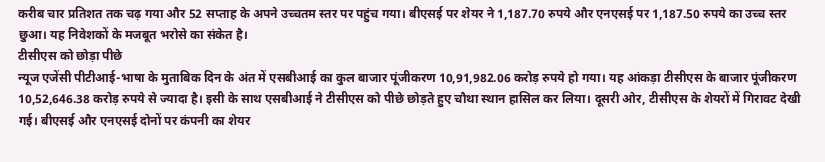करीब चार प्रतिशत तक चढ़ गया और 52 सप्ताह के अपने उच्चतम स्तर पर पहुंच गया। बीएसई पर शेयर ने 1,187.70 रुपये और एनएसई पर 1,187.50 रुपये का उच्च स्तर छुआ। यह निवेशकों के मजबूत भरोसे का संकेत है।
टीसीएस को छोड़ा पीछे
न्यूज एजेंसी पीटीआई-भाषा के मुताबिक दिन के अंत में एसबीआई का कुल बाजार पूंजीकरण 10,91,982.06 करोड़ रुपये हो गया। यह आंकड़ा टीसीएस के बाजार पूंजीकरण 10,52,646.38 करोड़ रुपये से ज्यादा है। इसी के साथ एसबीआई ने टीसीएस को पीछे छोड़ते हुए चौथा स्थान हासिल कर लिया। दूसरी ओर, टीसीएस के शेयरों में गिरावट देखी गई। बीएसई और एनएसई दोनों पर कंपनी का शेयर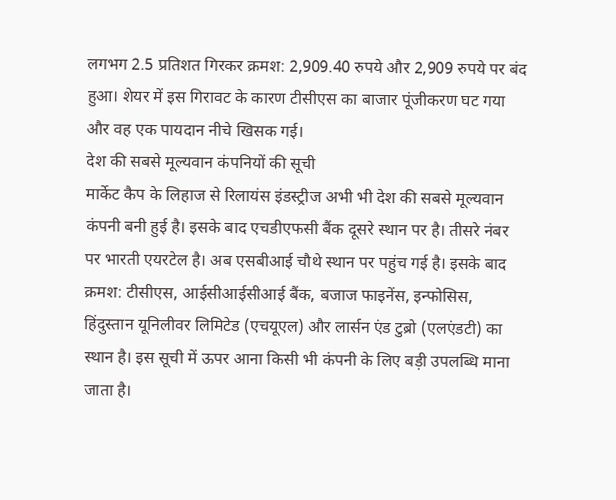लगभग 2.5 प्रतिशत गिरकर क्रमश: 2,909.40 रुपये और 2,909 रुपये पर बंद हुआ। शेयर में इस गिरावट के कारण टीसीएस का बाजार पूंजीकरण घट गया और वह एक पायदान नीचे खिसक गई।
देश की सबसे मूल्यवान कंपनियों की सूची
मार्केट कैप के लिहाज से रिलायंस इंडस्ट्रीज अभी भी देश की सबसे मूल्यवान कंपनी बनी हुई है। इसके बाद एचडीएफसी बैंक दूसरे स्थान पर है। तीसरे नंबर पर भारती एयरटेल है। अब एसबीआई चौथे स्थान पर पहुंच गई है। इसके बाद क्रमश: टीसीएस, आईसीआईसीआई बैंक, बजाज फाइनेंस, इन्फोसिस, हिंदुस्तान यूनिलीवर लिमिटेड (एचयूएल) और लार्सन एंड टुब्रो (एलएंडटी) का स्थान है। इस सूची में ऊपर आना किसी भी कंपनी के लिए बड़ी उपलब्धि माना जाता है।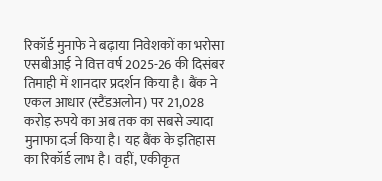रिकॉर्ड मुनाफे ने बढ़ाया निवेशकों का भरोसा
एसबीआई ने वित्त वर्ष 2025-26 की दिसंबर तिमाही में शानदार प्रदर्शन किया है। बैंक ने एकल आधार (स्टैंडअलोन) पर 21,028 करोड़ रुपये का अब तक का सबसे ज्यादा मुनाफा दर्ज किया है। यह बैंक के इतिहास का रिकॉर्ड लाभ है। वहीं, एकीकृत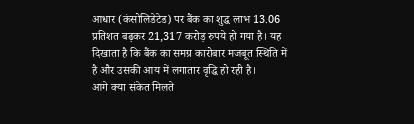आधार (कंसोलिडेटेड) पर बैंक का शुद्ध लाभ 13.06 प्रतिशत बढ़कर 21,317 करोड़ रुपये हो गया है। यह दिखाता है कि बैंक का समग्र कारोबार मजबूत स्थिति में है और उसकी आय में लगातार वृद्धि हो रही है।
आगे क्या संकेत मिलते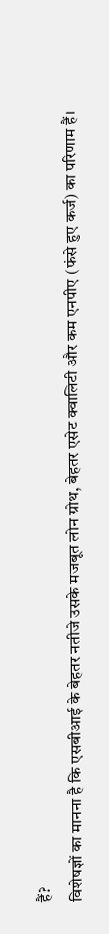हैं?
विशेषज्ञों का मानना है कि एसबीआई के बेहतर नतीजे उसके मजबूत लोन ग्रोथ, बेहतर एसेट क्वालिटी और कम एनपीए (फंसे हुए कर्ज) का परिणाम हैं।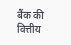बैंक की वित्तीय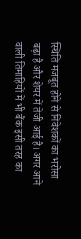स्थिति मजबूत होने से निवेशकों का भरोसा बढ़ा है और शेयर में तेजी आई है। अगर आने वाली तिमाहियों में भी बैंक इसी तरह का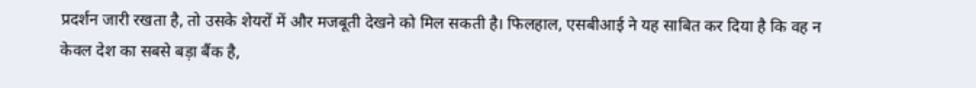प्रदर्शन जारी रखता है, तो उसके शेयरों में और मजबूती देखने को मिल सकती है। फिलहाल, एसबीआई ने यह साबित कर दिया है कि वह न केवल देश का सबसे बड़ा बैंक है,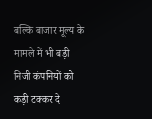बल्कि बाजार मूल्य के मामले में भी बड़ी निजी कंपनियों को कड़ी टक्कर दे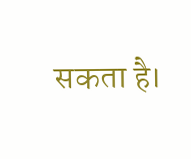सकता है।